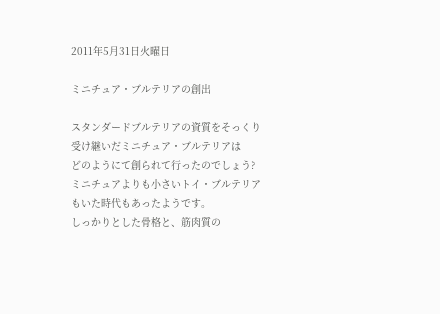2011年5月31日火曜日

ミニチュア・ブルテリアの創出

スタンダードブルテリアの資質をそっくり受け継いだミニチュア・ブルテリアは
どのようにて創られて行ったのでしょう?
ミニチュアよりも小さいトイ・ブルテリアもいた時代もあったようです。
しっかりとした骨格と、筋肉質の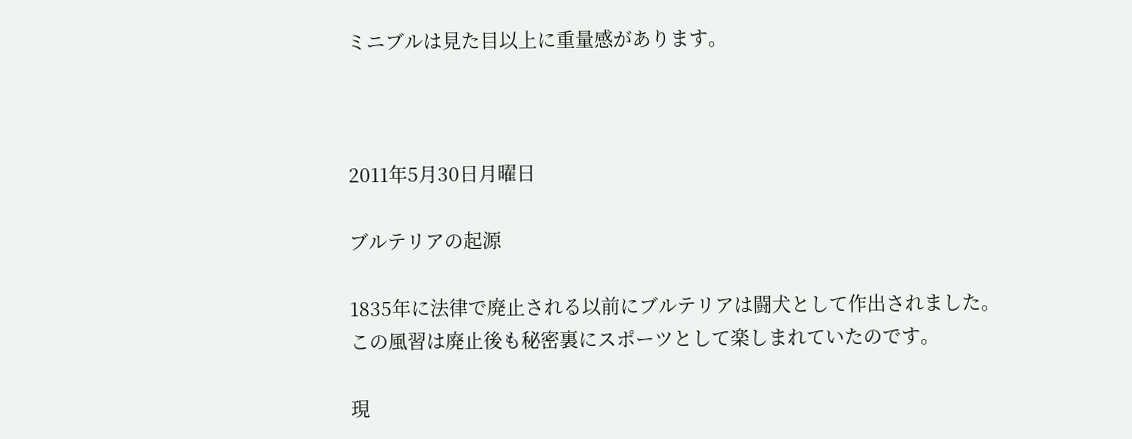ミニブルは見た目以上に重量感があります。



2011年5月30日月曜日

ブルテリアの起源

1835年に法律で廃止される以前にブルテリアは闘犬として作出されました。
この風習は廃止後も秘密裏にスポーツとして楽しまれていたのです。

現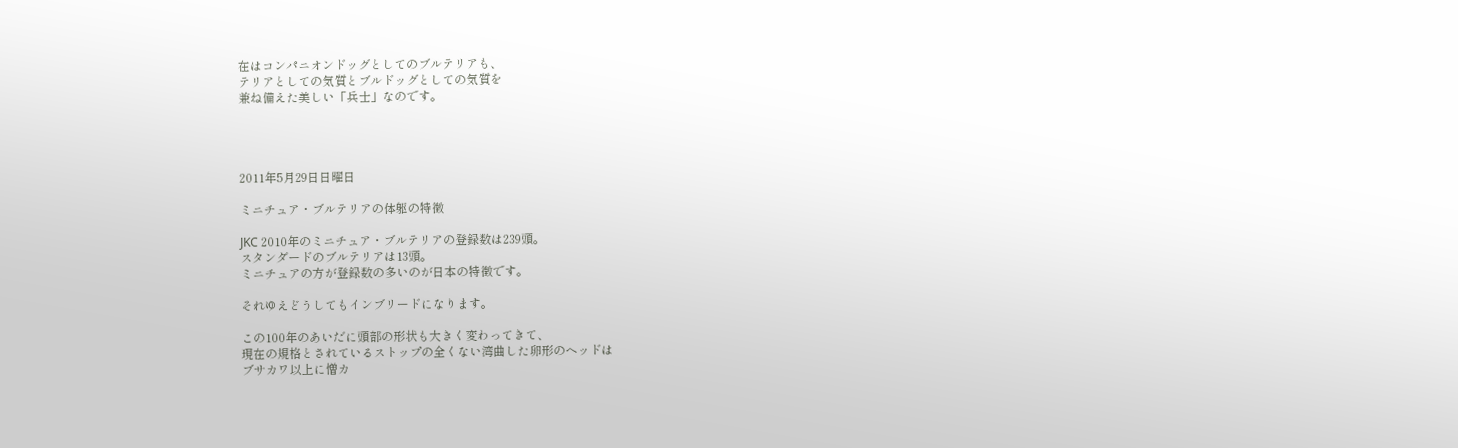在はコンパニオンドッグとしてのブルテリアも、
テリアとしての気質とブルドッグとしての気質を
兼ね備えた美しい「兵士」なのです。




2011年5月29日日曜日

ミニチュア・ブルテリアの体躯の特徴

JKC 2010年のミニチュア・ブルテリアの登録数は239頭。
スタンダードのブルテリアは13頭。
ミニチュアの方が登録数の多いのが日本の特徴です。

それゆえどうしてもインブリードになります。

この100年のあいだに頭部の形状も大きく変わってきて、
現在の規格とされているストップの全くない湾曲した卵形のヘッドは
ブサカワ以上に憎カ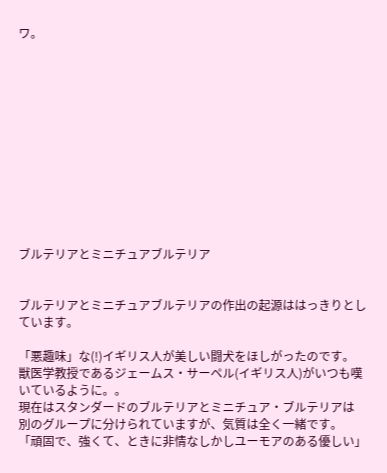ワ。












ブルテリアとミニチュアブルテリア


ブルテリアとミニチュアブルテリアの作出の起源ははっきりとしています。

「悪趣味」な(!)イギリス人が美しい闘犬をほしがったのです。
獣医学教授であるジェームス・サーペル(イギリス人)がいつも嘆いているように。。
現在はスタンダードのブルテリアとミニチュア・ブルテリアは
別のグループに分けられていますが、気質は全く一緒です。
「頑固で、強くて、ときに非情なしかしユーモアのある優しい」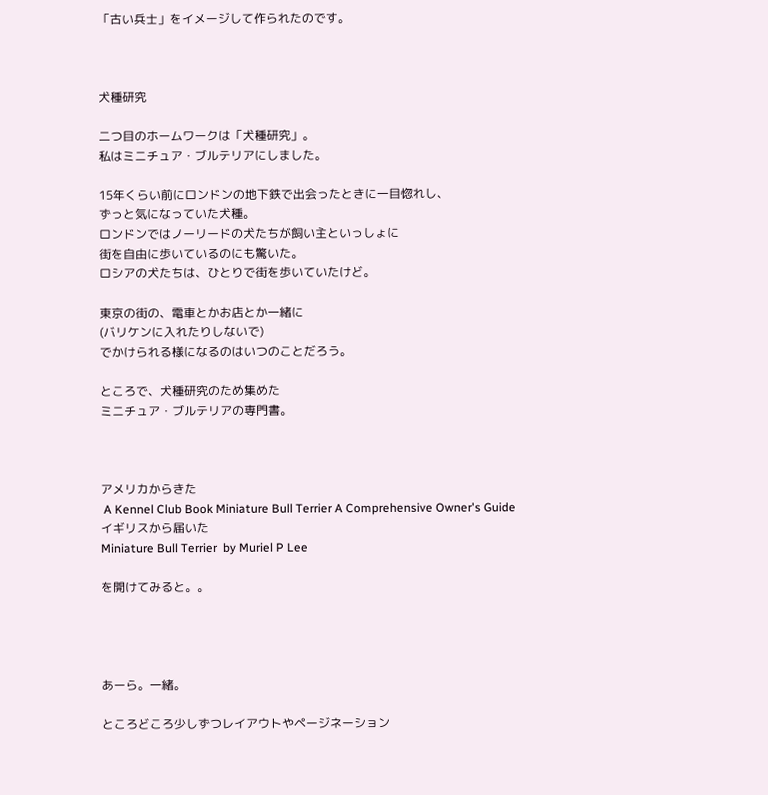「古い兵士」をイメージして作られたのです。



犬種研究

二つ目のホームワークは「犬種研究」。
私はミニチュア・ブルテリアにしました。

15年くらい前にロンドンの地下鉄で出会ったときに一目惚れし、
ずっと気になっていた犬種。
ロンドンではノーリードの犬たちが飼い主といっしょに
街を自由に歩いているのにも驚いた。
ロシアの犬たちは、ひとりで街を歩いていたけど。

東京の街の、電車とかお店とか一緒に
(バリケンに入れたりしないで)
でかけられる様になるのはいつのことだろう。

ところで、犬種研究のため集めた
ミニチュア・ブルテリアの専門書。



アメリカからきた
 A Kennel Club Book Miniature Bull Terrier A Comprehensive Owner's Guide
イギリスから届いた
Miniature Bull Terrier  by Muriel P Lee

を開けてみると。。




あーら。一緒。

ところどころ少しずつレイアウトやページネーション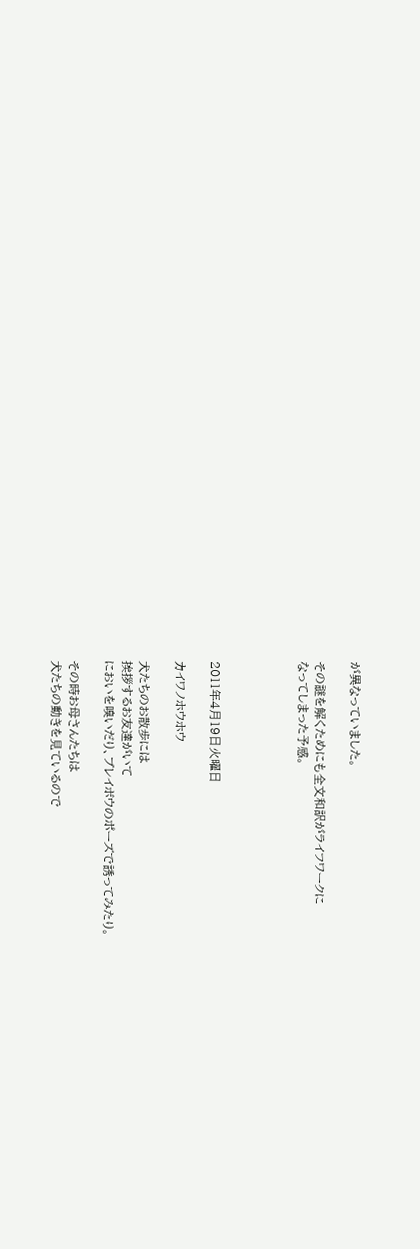が異なっていました。

その謎を解くためにも全文和訳がライフワークに
なってしまった予感。




2011年4月19日火曜日

カイワノホウホウ

犬たちのお散歩には
挨拶するお友達がいて
においを嗅いだり、ブレイボウのポーズで誘ってみたり。

その時お母さんたちは
犬たちの動きを見ているので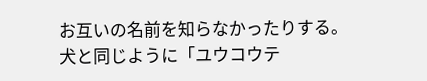お互いの名前を知らなかったりする。
犬と同じように「ユウコウテ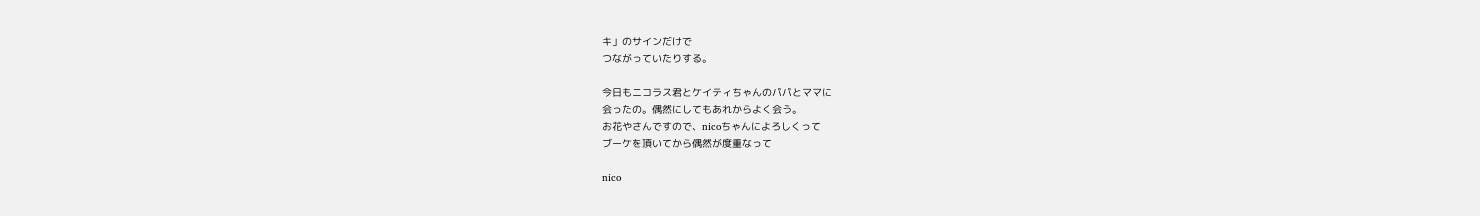キ」のサインだけで
つながっていたりする。

今日もニコラス君とケイティちゃんのパパとママに
会ったの。偶然にしてもあれからよく会う。
お花やさんですので、nicoちゃんによろしくって
ブーケを頂いてから偶然が度重なって

nico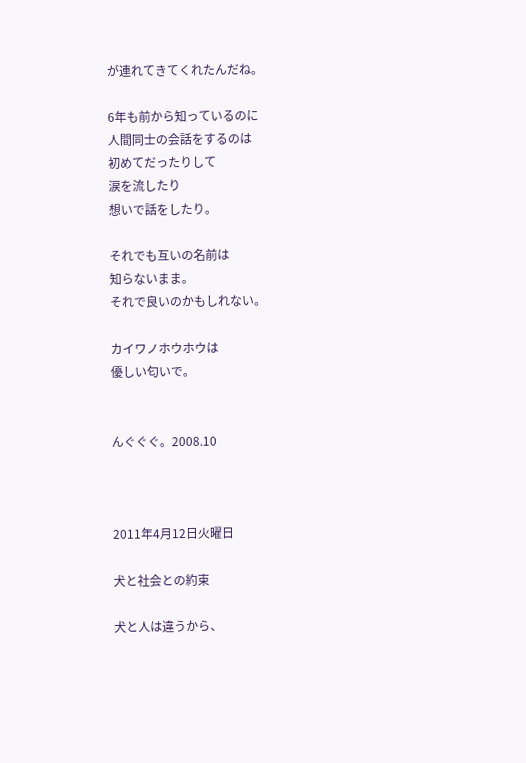が連れてきてくれたんだね。

6年も前から知っているのに
人間同士の会話をするのは
初めてだったりして
涙を流したり
想いで話をしたり。

それでも互いの名前は
知らないまま。
それで良いのかもしれない。

カイワノホウホウは
優しい匂いで。


んぐぐぐ。2008.10



2011年4月12日火曜日

犬と社会との約束

犬と人は違うから、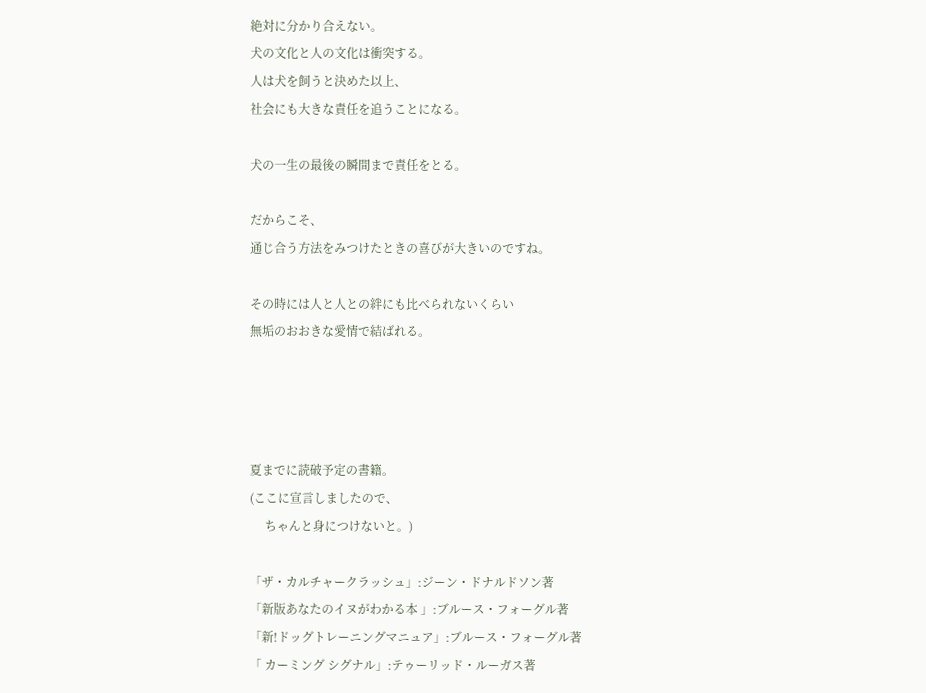絶対に分かり合えない。
犬の文化と人の文化は衝突する。
人は犬を飼うと決めた以上、
社会にも大きな責任を追うことになる。

犬の一生の最後の瞬間まで責任をとる。

だからこそ、
通じ合う方法をみつけたときの喜びが大きいのですね。

その時には人と人との絆にも比べられないくらい
無垢のおおきな愛情で結ばれる。




夏までに読破予定の書籍。
(ここに宣言しましたので、
     ちゃんと身につけないと。)

「ザ・カルチャークラッシュ」:ジーン・ドナルドソン著
「新版あなたのイヌがわかる本 」:ブルース・フォーグル著
「新!ドッグトレーニングマニュア」:ブルース・フォーグル著
「 カーミング シグナル」:テゥーリッド・ルーガス著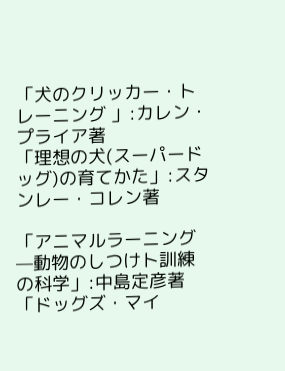「犬のクリッカー・トレーニング 」:カレン・プライア著
「理想の犬(スーパードッグ)の育てかた」:スタンレー・コレン著

「アニマルラーニング—動物のしつけト訓練の科学」:中島定彦著
「ドッグズ・マイ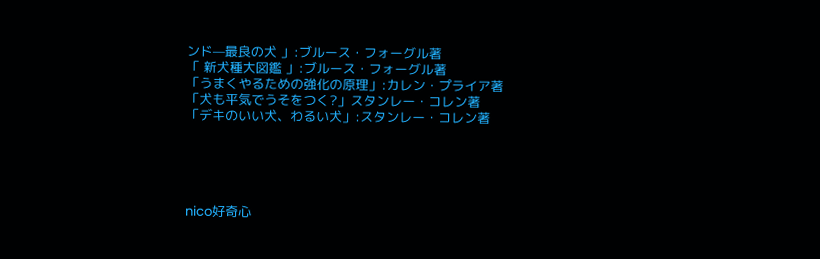ンド—最良の犬 」:ブルース・フォーグル著
「 新犬種大図鑑 」:ブルース・フォーグル著
「うまくやるための強化の原理」:カレン・プライア著
「犬も平気でうそをつく?」スタンレー・コレン著
「デキのいい犬、わるい犬」:スタンレー・コレン著





nico好奇心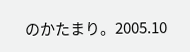のかたまり。2005.10